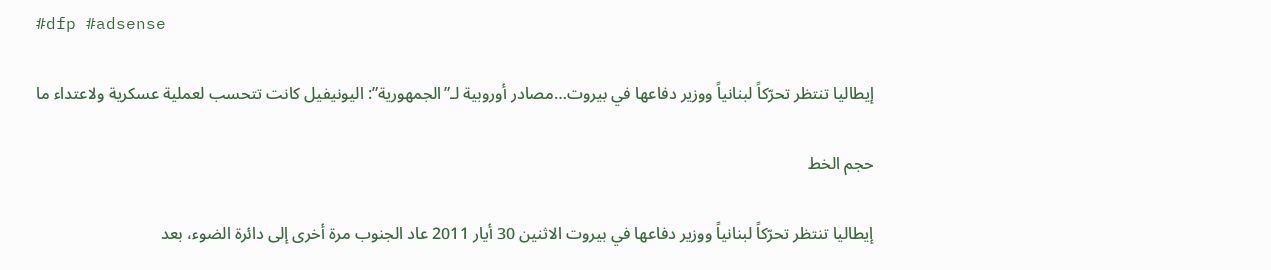#dfp #adsense

إيطاليا تنتظر تحرّكاً لبنانياً ووزير دفاعها في بيروت…مصادر أوروبية لـ”الجمهورية”: اليونيفيل كانت تتحسب لعملية عسكرية ولاعتداء ما

حجم الخط

إيطاليا تنتظر تحرّكاً لبنانياً ووزير دفاعها في بيروت الاثنين 30 أيار 2011 عاد الجنوب مرة أخرى إلى دائرة الضوء، بعد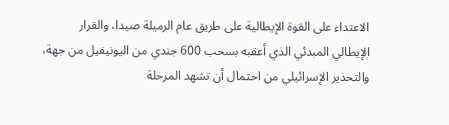الاعتداء على القوة الإيطالية على طريق عام الرميلة صيدا، والقرار الإيطالي المبدئي الذي أعقبه بسحب 600 جندي من اليونيفيل من جهة، والتحذير الإسرائيلي من احتمال أن تشهد المرحلة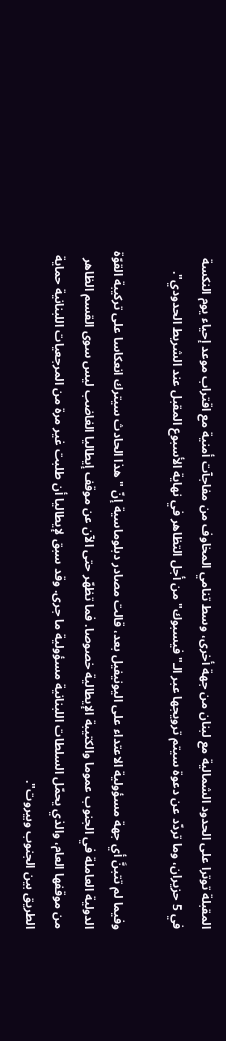المقبلة توترا على الحدود الشمالية مع لبنان من جهة أخرى، وسط تنامي المخاوف من مفاجآت أمنية مع اقتراب موعد إحياء يوم النكسة في 5 حزيران، وما تردّد عن دعوة سيتم ترويجها عبر الـ"فيسبوك" من أجل التظاهر في نهاية الأسبوع المقبل عند الشريط الحدودي".

وفيما لم تتبنَّ أي جهة مسؤولية الاعتداء على اليونيفيل بعد، قالت مصادر دبلوماسية إنّ "هذا الحادث سيترك انعكاسا على تركيبة القوّة الدولية العاملة في الجنوب عموما والكتيبة الإيطالية خصوصا. فما تظهّر حتى الآن عن موقف إيطاليا الغاضب ليس سوى القسم الظاهر من موقفها العام، والذي يحمّل السلطات اللبنانية مسؤولية ما جرى. وقد سبق لإيطاليا أن طلبت غير مرة من المرجعيات اللبنانية حماية الطريق بين الجنوب وبيروت".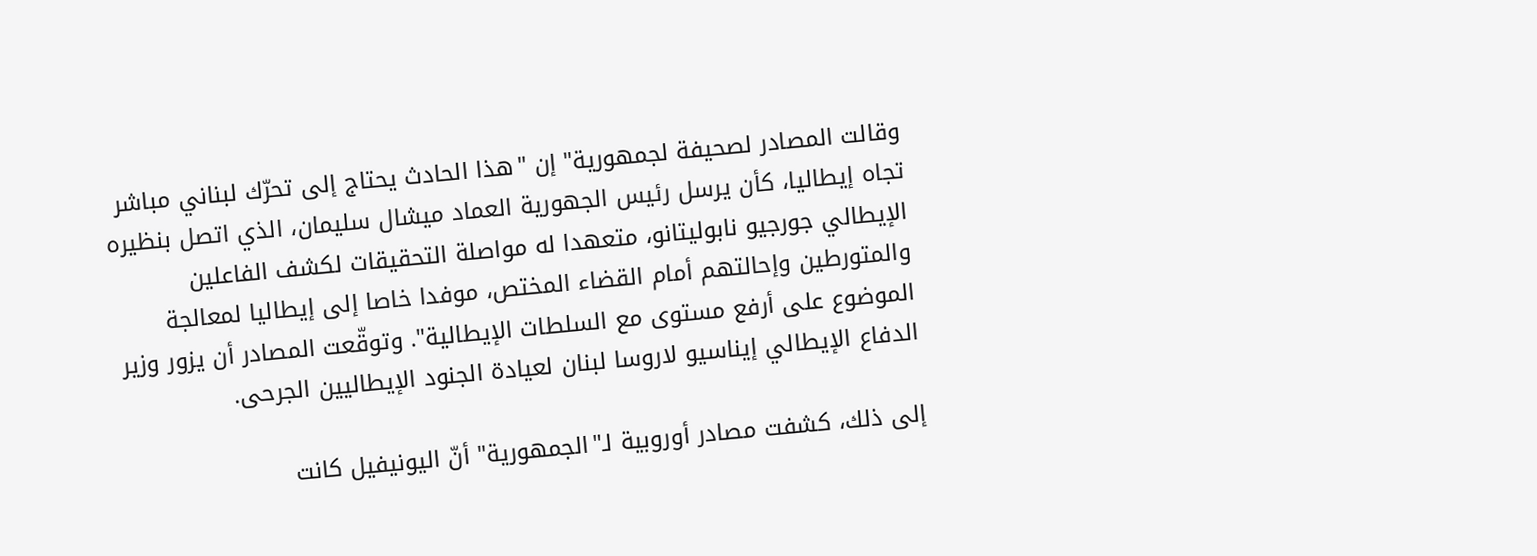وقالت المصادر لصحيفة لجمهورية" إن "هذا الحادث يحتاج إلى تحرّك لبناني مباشر تجاه إيطاليا، كأن يرسل رئيس الجهورية العماد ميشال سليمان، الذي اتصل بنظيره الإيطالي جورجيو نابوليتانو، متعهدا له مواصلة التحقيقات لكشف الفاعلين والمتورطين وإحالتهم أمام القضاء المختص، موفدا خاصا إلى إيطاليا لمعالجة الموضوع على أرفع مستوى مع السلطات الإيطالية". وتوقّعت المصادر أن يزور وزير الدفاع الإيطالي إيناسيو لاروسا لبنان لعيادة الجنود الإيطاليين الجرحى.

إلى ذلك، كشفت مصادر أوروبية لـ"الجمهورية" أنّ اليونيفيل كانت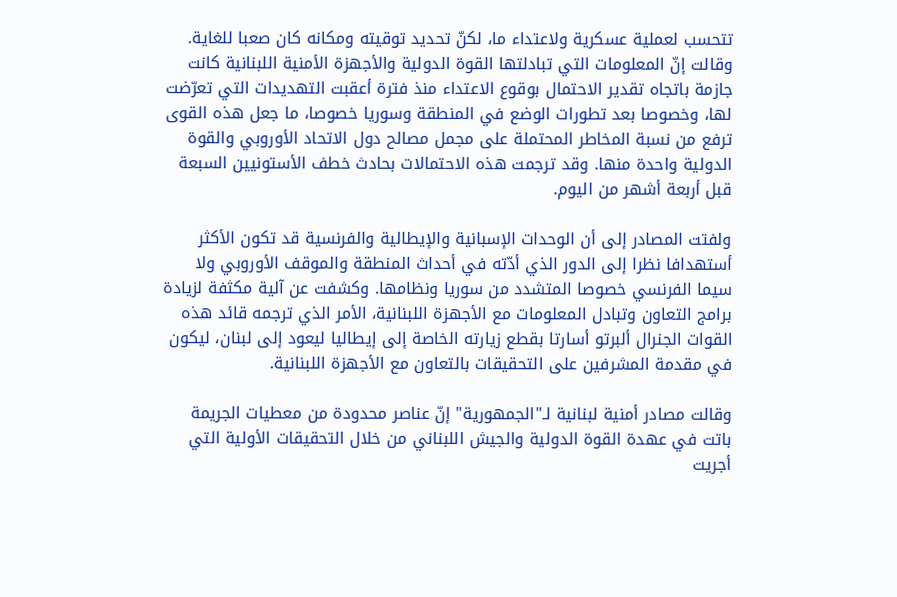تتحسب لعملية عسكرية ولاعتداء ما، لكنّ تحديد توقيته ومكانه كان صعبا للغاية. وقالت إنّ المعلومات التي تبادلتها القوة الدولية والأجهزة الأمنية اللبنانية كانت جازمة باتجاه تقدير الاحتمال بوقوع الاعتداء منذ فترة أعقبت التهديدات التي تعرّضت لها، وخصوصا بعد تطورات الوضع في المنطقة وسوريا خصوصا، ما جعل هذه القوى ترفع من نسبة المخاطر المحتملة على مجمل مصالح دول الاتحاد الأوروبي والقوة الدولية واحدة منها. وقد ترجمت هذه الاحتمالات بحادث خطف الأستونيين السبعة قبل أربعة أشهر من اليوم.

ولفتت المصادر إلى أن الوحدات الإسبانية والإيطالية والفرنسية قد تكون الأكثر أستهدافا نظرا إلى الدور الذي أدّته في أحداث المنطقة والموقف الأوروبي ولا سيما الفرنسي خصوصا المتشدد من سوريا ونظامها. وكشفت عن آلية مكثفة لزيادة برامج التعاون وتبادل المعلومات مع الأجهزة اللبنانية، الأمر الذي ترجمه قائد هذه القوات الجنرال ألبرتو أسارتا بقطع زيارته الخاصة إلى إيطاليا ليعود إلى لبنان، ليكون في مقدمة المشرفين على التحقيقات بالتعاون مع الأجهزة اللبنانية.

وقالت مصادر أمنية لبنانية لـ"الجمهورية" إنّ عناصر محدودة من معطيات الجريمة باتت في عهدة القوة الدولية والجيش اللبناني من خلال التحقيقات الأولية التي أجريت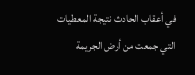في أعقاب الحادث نتيجة المعطيات التي جمعت من أرض الجريمة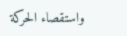واستقصاء الحركة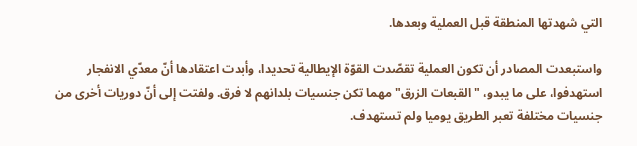التي شهدتها المنطقة قبل العملية وبعدها.

واستبعدت المصادر أن تكون العملية تقصّدت القوّة الإيطالية تحديدا، وأبدت اعتقادها أنّ معدّي الانفجار استهدفوا، على ما يبدو، "القبعات الزرق" مهما تكن جنسيات بلدانهم لا فرق. ولفتت إلى أنّ دوريات أخرى من جنسيات مختلفة تعبر الطريق يوميا ولم تستهدف.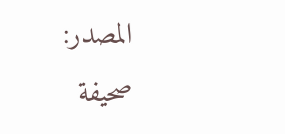المصدر:
صحيفة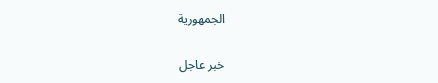الجمهورية

خبر عاجل